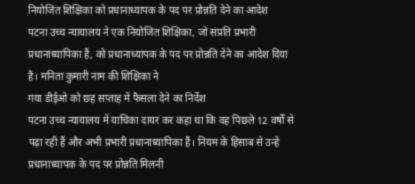नियोजित शिक्षिका को प्रधानाध्यापक के पद पर प्रोन्नति देने का आदेश
पटना उच्च न्यायालय ने एक नियोजित शिक्षिका, जो संप्रति प्रभारी प्रधानाध्यापिका हैं, को प्रधानाध्यापक के पद पर प्रोन्नति देने का आदेश दिया है। मनिता कुमारी नाम की शिक्षिका ने
गया डीईओ को छह सप्ताह में फैसला देने का निर्देश
पटना उच्च न्यायालय में याचिका दायर कर कहा था कि वह पिछले 12 वर्षों से पढ़ा रही हैं और अभी प्रभारी प्रधानाध्यापिका हैं। नियम के हिसाब से उन्हें प्रधानाध्यापक के पद पर प्रोन्नति मिलनी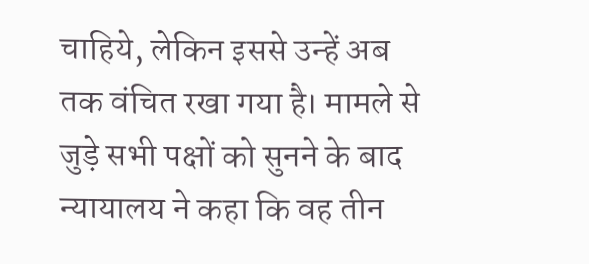चाहिये, लेकिन इससे उन्हें अब तक वंचित रखा गया है। मामले से जुड़े सभी पक्षों को सुनने के बाद न्यायालय ने कहा कि वह तीन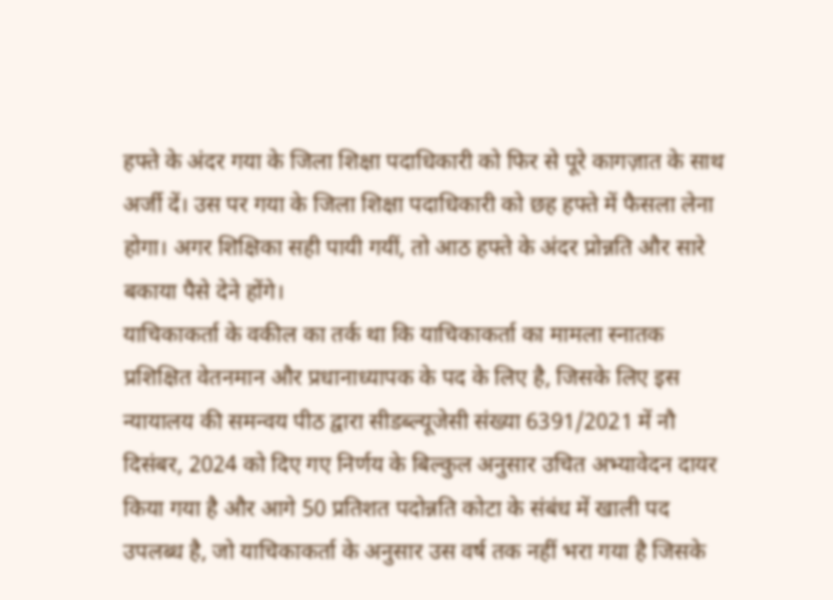हफ्ते के अंदर गया के जिला शिक्षा पदाधिकारी को फिर से पूरे कागज़ात के साथ
अर्जी दें। उस पर गया के जिला शिक्षा पदाधिकारी को छह हफ्ते में फैसला लेना होगा। अगर शिक्षिका सही पायी गयीं, तो आठ हफ्ते के अंदर प्रोन्नति और सारे बकाया पैसे देने होंगे।
याचिकाकर्ता के वकील का तर्क था कि याचिकाकर्ता का मामला स्नातक प्रशिक्षित वेतनमान और प्रधानाध्यापक के पद के लिए है, जिसके लिए इस न्यायालय की समन्वय पीठ द्वारा सीडब्ल्यूजेसी संख्या 6391/2021 में नौ दिसंबर, 2024 को दिए गए निर्णय के बिल्कुल अनुसार उचित अभ्यावेदन दायर किया गया है और आगे 50 प्रतिशत पदोन्नति कोटा के संबंध में खाली पद उपलब्ध है, जो याचिकाकर्ता के अनुसार उस वर्ष तक नहीं भरा गया है जिसके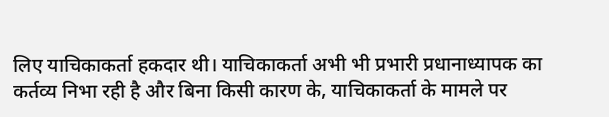लिए याचिकाकर्ता हकदार थी। याचिकाकर्ता अभी भी प्रभारी प्रधानाध्यापक का कर्तव्य निभा रही है और बिना किसी कारण के, याचिकाकर्ता के मामले पर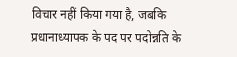विचार नहीं किया गया है, जबकि प्रधानाध्यापक के पद पर पदोन्नति के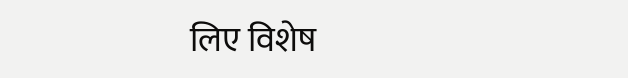लिए विशेष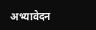अभ्यावेदन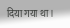दिया गया था।